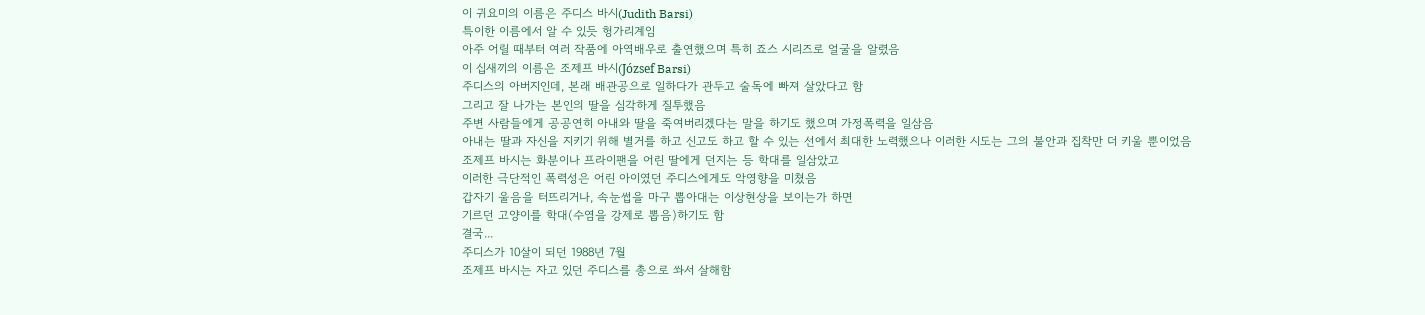이 귀요미의 이름은 주디스 바시(Judith Barsi)
특이한 이름에서 알 수 있듯 헝가리계임
아주 어릴 때부터 여러 작품에 아역배우로 출연했으며 특히 죠스 시리즈로 얼굴을 알렸음
이 십새끼의 이름은 조제프 바시(József Barsi)
주디스의 아버지인데, 본래 배관공으로 일하다가 관두고 술독에 빠져 살았다고 함
그리고 잘 나가는 본인의 딸을 심각하게 질투했음
주변 사람들에게 공공연히 아내와 딸을 죽여버리겠다는 말을 하기도 했으며 가정폭력을 일삼음
아내는 딸과 자신을 지키기 위해 별거를 하고 신고도 하고 할 수 있는 선에서 최대한 노력했으나 이러한 시도는 그의 불안과 집착만 더 키울 뿐이었음
조제프 바시는 화분이나 프라이팬을 어린 딸에게 던지는 등 학대를 일삼았고
이러한 극단적인 폭력성은 어린 아이였던 주디스에게도 악영향을 미쳤음
갑자기 울음을 터뜨리거나, 속눈썹을 마구 뽑아대는 이상현상을 보이는가 하면
기르던 고양이를 학대(수염을 강제로 뽑음)하기도 함
결국...
주디스가 10살이 되던 1988년 7월
조제프 바시는 자고 있던 주디스를 총으로 쏴서 살해함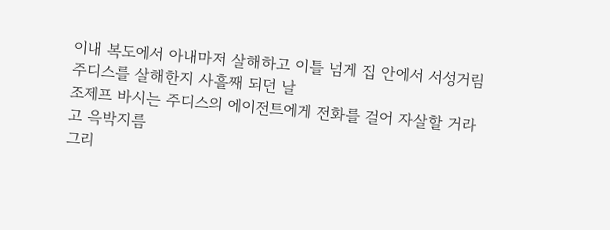이내 복도에서 아내마저 살해하고 이틀 넘게 집 안에서 서성거림
주디스를 살해한지 사흘째 되던 날
조제프 바시는 주디스의 에이전트에게 전화를 걸어 자살할 거라고 윽박지름
그리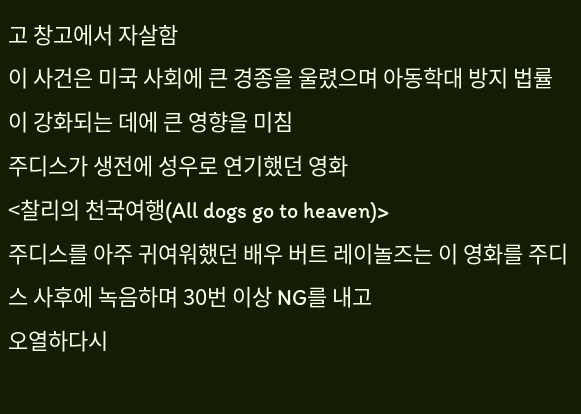고 창고에서 자살함
이 사건은 미국 사회에 큰 경종을 울렸으며 아동학대 방지 법률이 강화되는 데에 큰 영향을 미침
주디스가 생전에 성우로 연기했던 영화
<찰리의 천국여행(All dogs go to heaven)>
주디스를 아주 귀여워했던 배우 버트 레이놀즈는 이 영화를 주디스 사후에 녹음하며 30번 이상 NG를 내고
오열하다시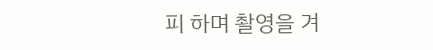피 하며 촬영을 겨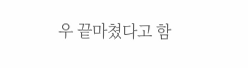우 끝마쳤다고 함